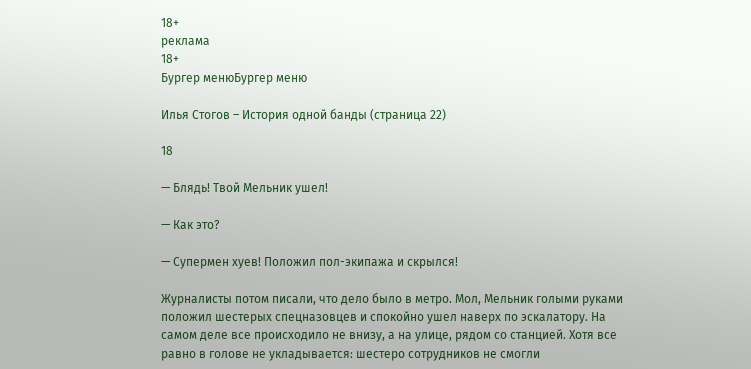18+
реклама
18+
Бургер менюБургер меню

Илья Стогов – История одной банды (страница 22)

18

— Блядь! Твой Мельник ушел!

— Как это?

— Супермен хуев! Положил пол-экипажа и скрылся!

Журналисты потом писали, что дело было в метро. Мол, Мельник голыми руками положил шестерых спецназовцев и спокойно ушел наверх по эскалатору. На самом деле все происходило не внизу, а на улице, рядом со станцией. Хотя все равно в голове не укладывается: шестеро сотрудников не смогли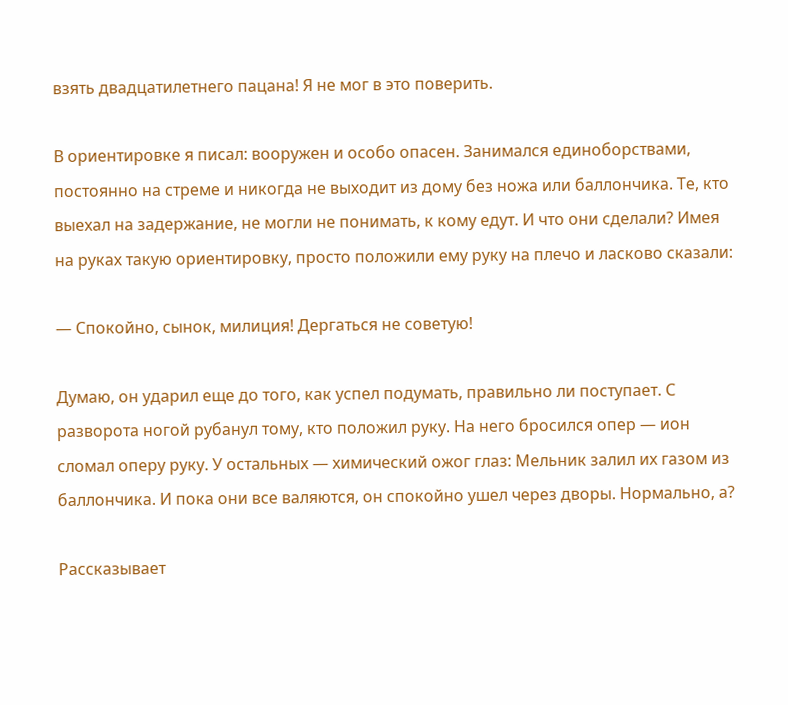взять двадцатилетнего пацана! Я не мог в это поверить.

В ориентировке я писал: вооружен и особо опасен. Занимался единоборствами, постоянно на стреме и никогда не выходит из дому без ножа или баллончика. Те, кто выехал на задержание, не могли не понимать, к кому едут. И что они сделали? Имея на руках такую ориентировку, просто положили ему руку на плечо и ласково сказали:

— Спокойно, сынок, милиция! Дергаться не советую!

Думаю, он ударил еще до того, как успел подумать, правильно ли поступает. С разворота ногой рубанул тому, кто положил руку. На него бросился опер — ион сломал оперу руку. У остальных — химический ожог глаз: Мельник залил их газом из баллончика. И пока они все валяются, он спокойно ушел через дворы. Нормально, а?

Рассказывает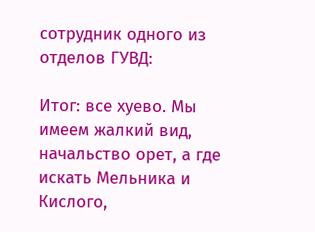сотрудник одного из отделов ГУВД:

Итог: все хуево. Мы имеем жалкий вид, начальство орет, а где искать Мельника и Кислого,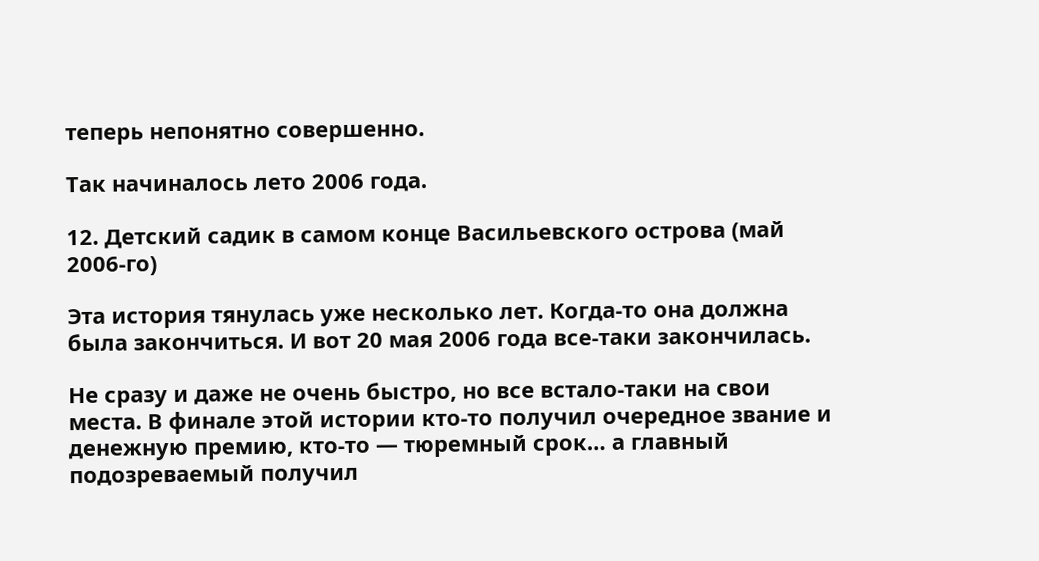теперь непонятно совершенно.

Так начиналось лето 2006 года.

12. Детский садик в самом конце Васильевского острова (май 2006-го)

Эта история тянулась уже несколько лет. Когда-то она должна была закончиться. И вот 20 мая 2006 года все-таки закончилась.

Не сразу и даже не очень быстро, но все встало-таки на свои места. В финале этой истории кто-то получил очередное звание и денежную премию, кто-то — тюремный срок… а главный подозреваемый получил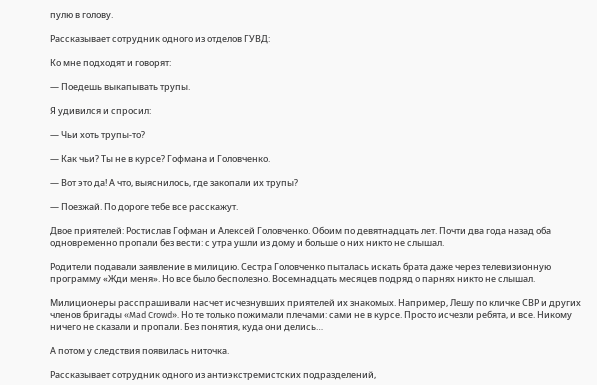пулю в голову.

Рассказывает сотрудник одного из отделов ГУВД:

Ко мне подходят и говорят:

— Поедешь выкапывать трупы.

Я удивился и спросил:

— Чьи хоть трупы-то?

— Как чьи? Ты не в курсе? Гофмана и Головченко.

— Вот это да! А что, выяснилось, где закопали их трупы?

— Поезжай. По дороге тебе все расскажут.

Двое приятелей: Ростислав Гофман и Алексей Головченко. Обоим по девятнадцать лет. Почти два года назад оба одновременно пропали без вести: с утра ушли из дому и больше о них никто не слышал.

Родители подавали заявление в милицию. Сестра Головченко пыталась искать брата даже через телевизионную программу «Жди меня». Но все было бесполезно. Восемнадцать месяцев подряд о парнях никто не слышал.

Милиционеры расспрашивали насчет исчезнувших приятелей их знакомых. Например, Лешу по кличке СВР и других членов бригады «Mad Crowd». Но те только пожимали плечами: сами не в курсе. Просто исчезли ребята, и все. Никому ничего не сказали и пропали. Без понятия, куда они делись…

А потом у следствия появилась ниточка.

Рассказывает сотрудник одного из антиэкстремистских подразделений,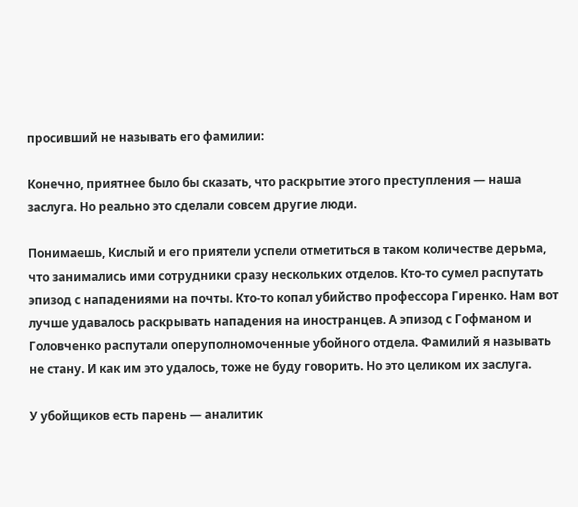просивший не называть его фамилии:

Конечно, приятнее было бы сказать, что раскрытие этого преступления — наша заслуга. Но реально это сделали совсем другие люди.

Понимаешь, Кислый и его приятели успели отметиться в таком количестве дерьма, что занимались ими сотрудники сразу нескольких отделов. Кто-то сумел распутать эпизод с нападениями на почты. Кто-то копал убийство профессора Гиренко. Нам вот лучше удавалось раскрывать нападения на иностранцев. А эпизод с Гофманом и Головченко распутали оперуполномоченные убойного отдела. Фамилий я называть не стану. И как им это удалось, тоже не буду говорить. Но это целиком их заслуга.

У убойщиков есть парень — аналитик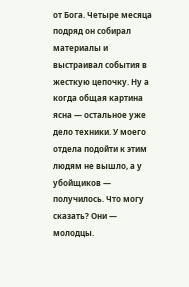от Бога. Четыре месяца подряд он собирал материалы и выстраивал события в жесткую цепочку. Ну а когда общая картина ясна — остальное уже дело техники. У моего отдела подойти к этим людям не вышло, а у убойщиков — получилось. Что могу сказать? Они — молодцы.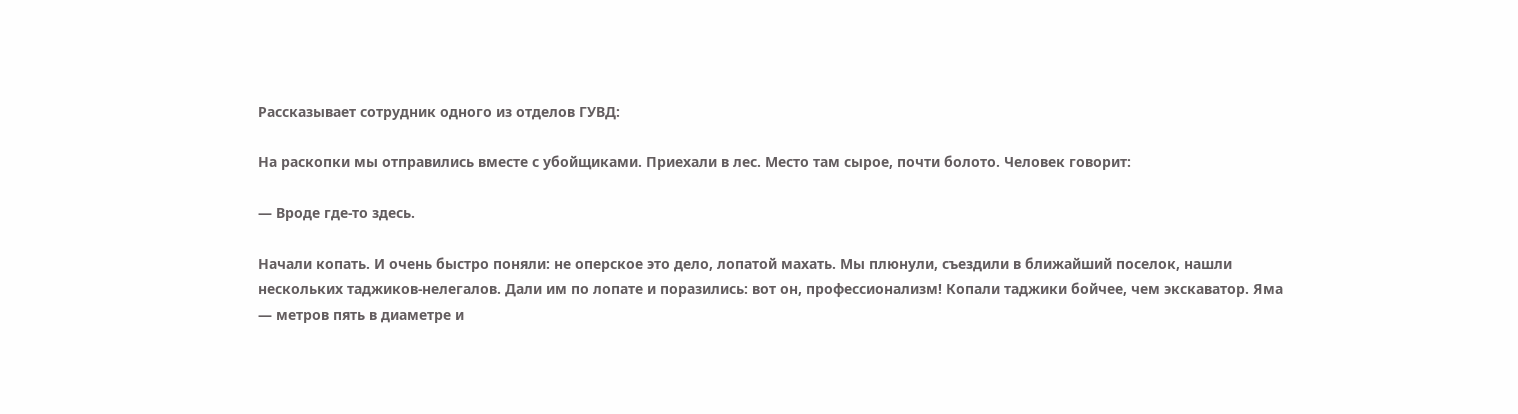Рассказывает сотрудник одного из отделов ГУВД:

На раскопки мы отправились вместе с убойщиками. Приехали в лес. Место там сырое, почти болото. Человек говорит:

— Вроде где-то здесь.

Начали копать. И очень быстро поняли: не оперское это дело, лопатой махать. Мы плюнули, съездили в ближайший поселок, нашли нескольких таджиков-нелегалов. Дали им по лопате и поразились: вот он, профессионализм! Копали таджики бойчее, чем экскаватор. Яма — метров пять в диаметре и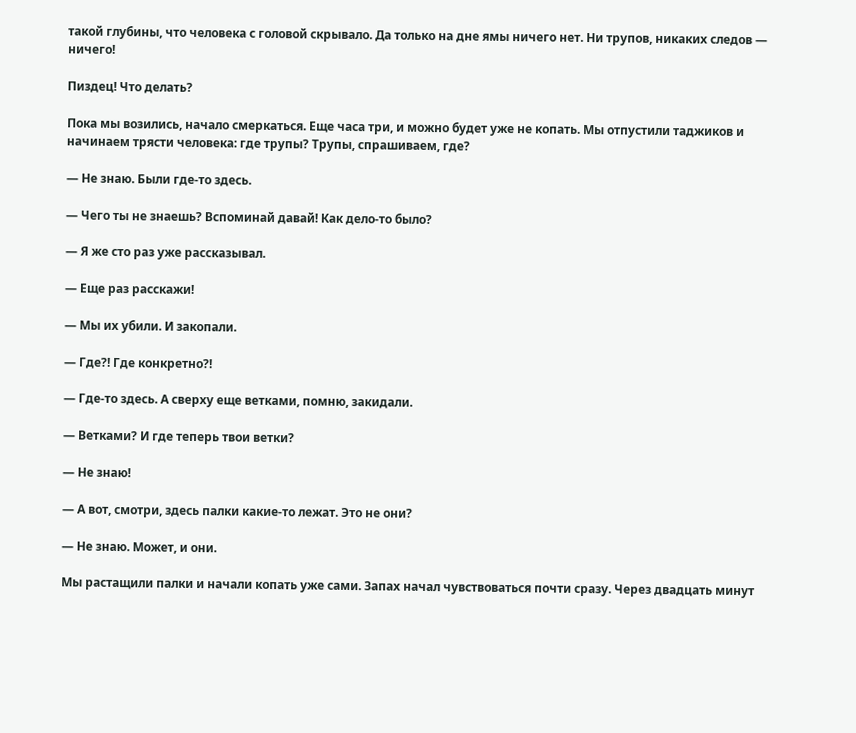такой глубины, что человека с головой скрывало. Да только на дне ямы ничего нет. Ни трупов, никаких следов — ничего!

Пиздец! Что делать?

Пока мы возились, начало смеркаться. Еще часа три, и можно будет уже не копать. Мы отпустили таджиков и начинаем трясти человека: где трупы? Трупы, спрашиваем, где?

— Не знаю. Были где-то здесь.

— Чего ты не знаешь? Вспоминай давай! Как дело-то было?

— Я же сто раз уже рассказывал.

— Еще раз расскажи!

— Мы их убили. И закопали.

— Где?! Где конкретно?!

— Где-то здесь. А сверху еще ветками, помню, закидали.

— Ветками? И где теперь твои ветки?

— Не знаю!

— А вот, смотри, здесь палки какие-то лежат. Это не они?

— Не знаю. Может, и они.

Мы растащили палки и начали копать уже сами. Запах начал чувствоваться почти сразу. Через двадцать минут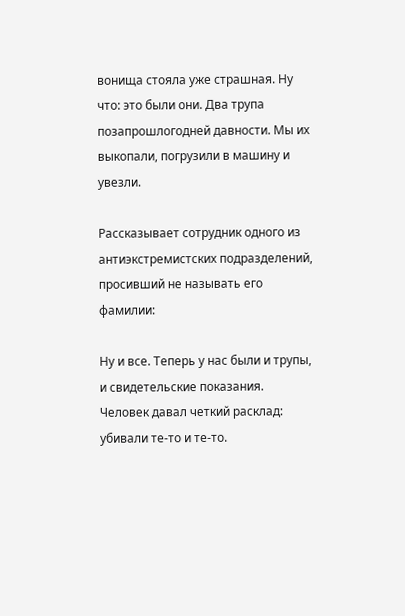вонища стояла уже страшная. Ну что: это были они. Два трупа позапрошлогодней давности. Мы их выкопали, погрузили в машину и увезли.

Рассказывает сотрудник одного из антиэкстремистских подразделений, просивший не называть его фамилии:

Ну и все. Теперь у нас были и трупы, и свидетельские показания. Человек давал четкий расклад: убивали те-то и те-то.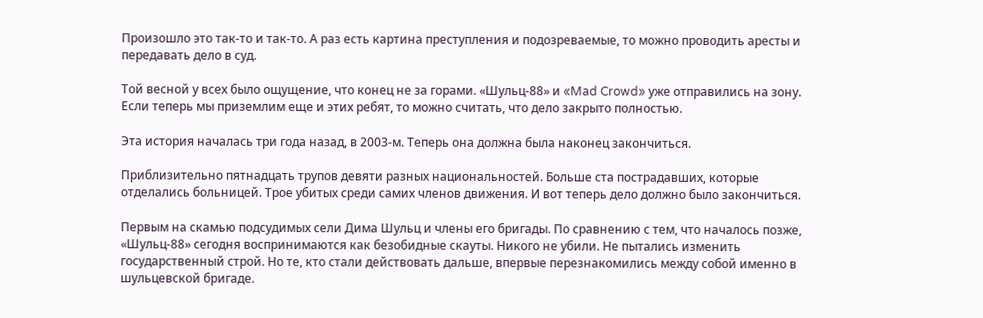Произошло это так-то и так-то. А раз есть картина преступления и подозреваемые, то можно проводить аресты и передавать дело в суд.

Той весной у всех было ощущение, что конец не за горами. «Шульц-88» и «Mad Crowd» уже отправились на зону. Если теперь мы приземлим еще и этих ребят, то можно считать, что дело закрыто полностью.

Эта история началась три года назад, в 2003-м. Теперь она должна была наконец закончиться.

Приблизительно пятнадцать трупов девяти разных национальностей. Больше ста пострадавших, которые отделались больницей. Трое убитых среди самих членов движения. И вот теперь дело должно было закончиться.

Первым на скамью подсудимых сели Дима Шульц и члены его бригады. По сравнению с тем, что началось позже, «Шульц-88» сегодня воспринимаются как безобидные скауты. Никого не убили. Не пытались изменить государственный строй. Но те, кто стали действовать дальше, впервые перезнакомились между собой именно в шульцевской бригаде.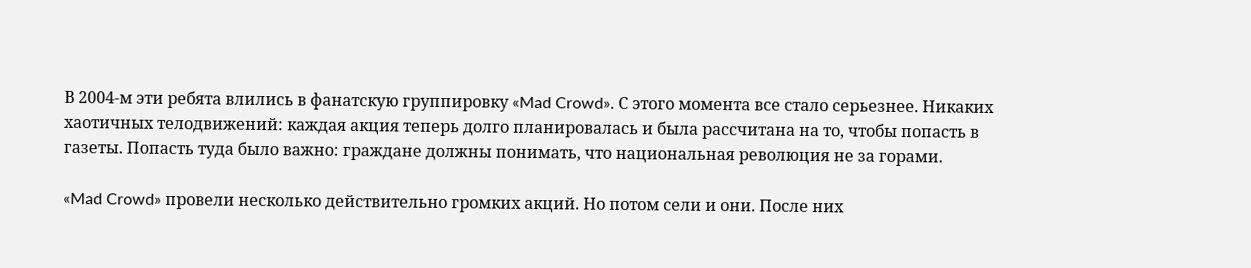В 2004-м эти ребята влились в фанатскую группировку «Mad Crowd». С этого момента все стало серьезнее. Никаких хаотичных телодвижений: каждая акция теперь долго планировалась и была рассчитана на то, чтобы попасть в газеты. Попасть туда было важно: граждане должны понимать, что национальная революция не за горами.

«Mad Crowd» провели несколько действительно громких акций. Но потом сели и они. После них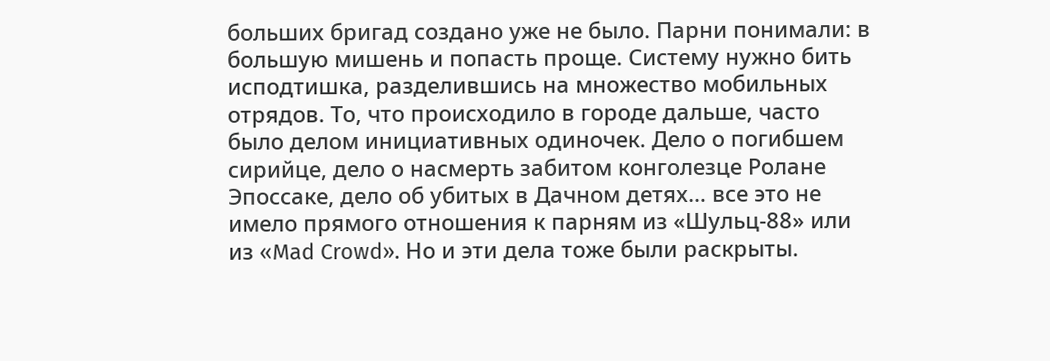больших бригад создано уже не было. Парни понимали: в большую мишень и попасть проще. Систему нужно бить исподтишка, разделившись на множество мобильных отрядов. То, что происходило в городе дальше, часто было делом инициативных одиночек. Дело о погибшем сирийце, дело о насмерть забитом конголезце Ролане Эпоссаке, дело об убитых в Дачном детях… все это не имело прямого отношения к парням из «Шульц-88» или из «Mad Crowd». Но и эти дела тоже были раскрыты.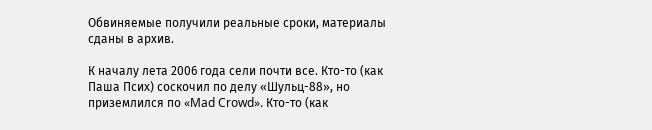Обвиняемые получили реальные сроки, материалы сданы в архив.

К началу лета 2006 года сели почти все. Кто-то (как Паша Псих) соскочил по делу «Шульц-88», но приземлился по «Mad Crowd». Кто-то (как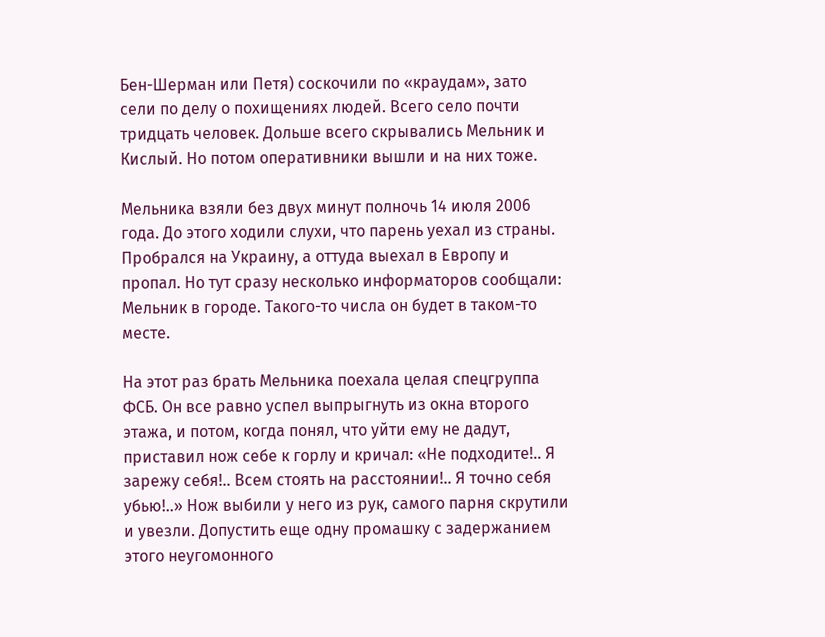Бен-Шерман или Петя) соскочили по «краудам», зато сели по делу о похищениях людей. Всего село почти тридцать человек. Дольше всего скрывались Мельник и Кислый. Но потом оперативники вышли и на них тоже.

Мельника взяли без двух минут полночь 14 июля 2006 года. До этого ходили слухи, что парень уехал из страны. Пробрался на Украину, а оттуда выехал в Европу и пропал. Но тут сразу несколько информаторов сообщали: Мельник в городе. Такого-то числа он будет в таком-то месте.

На этот раз брать Мельника поехала целая спецгруппа ФСБ. Он все равно успел выпрыгнуть из окна второго этажа, и потом, когда понял, что уйти ему не дадут, приставил нож себе к горлу и кричал: «Не подходите!.. Я зарежу себя!.. Всем стоять на расстоянии!.. Я точно себя убью!..» Нож выбили у него из рук, самого парня скрутили и увезли. Допустить еще одну промашку с задержанием этого неугомонного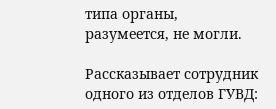типа органы, разумеется, не могли.

Рассказывает сотрудник одного из отделов ГУВД: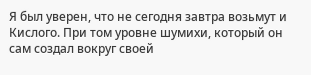Я был уверен, что не сегодня завтра возьмут и Кислого. При том уровне шумихи, который он сам создал вокруг своей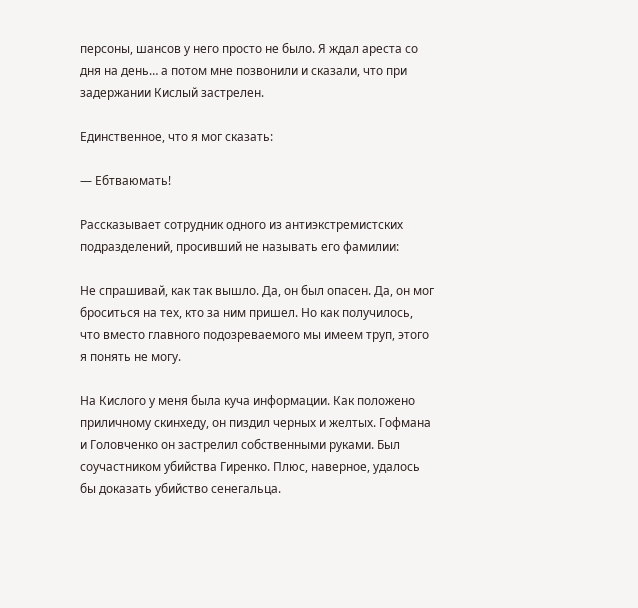персоны, шансов у него просто не было. Я ждал ареста со дня на день… а потом мне позвонили и сказали, что при задержании Кислый застрелен.

Единственное, что я мог сказать:

— Ебтваюмать!

Рассказывает сотрудник одного из антиэкстремистских подразделений, просивший не называть его фамилии:

Не спрашивай, как так вышло. Да, он был опасен. Да, он мог броситься на тех, кто за ним пришел. Но как получилось, что вместо главного подозреваемого мы имеем труп, этого я понять не могу.

На Кислого у меня была куча информации. Как положено приличному скинхеду, он пиздил черных и желтых. Гофмана и Головченко он застрелил собственными руками. Был соучастником убийства Гиренко. Плюс, наверное, удалось бы доказать убийство сенегальца.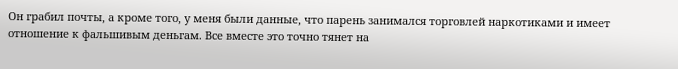Он грабил почты, а кроме того, у меня были данные, что парень занимался торговлей наркотиками и имеет отношение к фальшивым деньгам. Все вместе это точно тянет на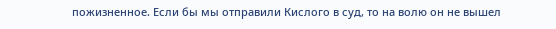пожизненное. Если бы мы отправили Кислого в суд, то на волю он не вышел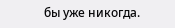бы уже никогда.